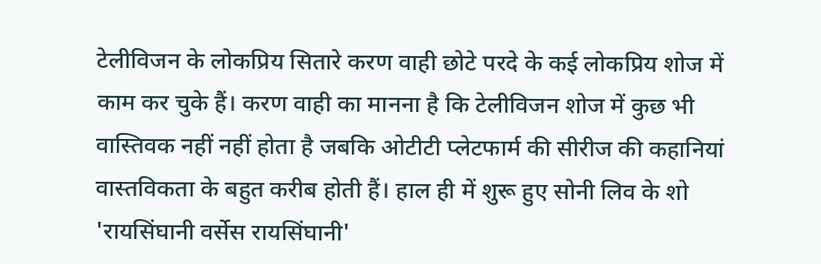टेलीविजन के लोकप्रिय सितारे करण वाही छोटे परदे के कई लोकप्रिय शोज में काम कर चुके हैं। करण वाही का मानना है कि टेलीविजन शोज में कुछ भी वास्तिवक नहीं नहीं होता है जबकि ओटीटी प्लेटफार्म की सीरीज की कहानियां वास्तविकता के बहुत करीब होती हैं। हाल ही में शुरू हुए सोनी लिव के शो 'रायसिंघानी वर्सेस रायसिंघानी'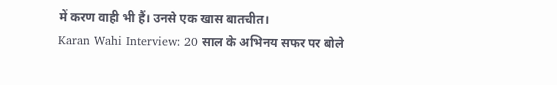में करण वाही भी हैं। उनसे एक खास बातचीत।
Karan Wahi Interview: 20 साल के अभिनय सफर पर बोले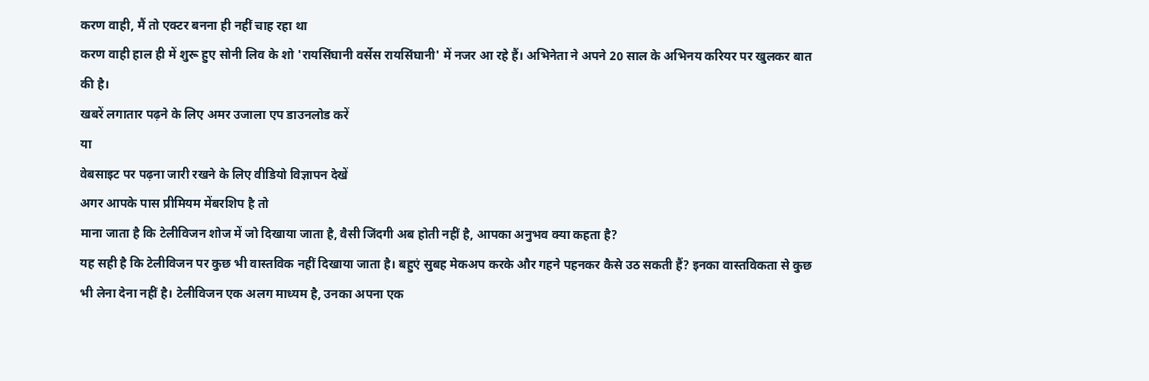करण वाही, मैं तो एक्टर बनना ही नहीं चाह रहा था
करण वाही हाल ही में शुरू हुए सोनी लिव के शो 'रायसिंघानी वर्सेस रायसिंघानी' में नजर आ रहे हैं। अभिनेता ने अपने 20 साल के अभिनय करियर पर खुलकर बात की है।
खबरें लगातार पढ़ने के लिए अमर उजाला एप डाउनलोड करें
या
वेबसाइट पर पढ़ना जारी रखने के लिए वीडियो विज्ञापन देखें
अगर आपके पास प्रीमियम मेंबरशिप है तो
माना जाता है कि टेलीविजन शोज में जो दिखाया जाता है, वैसी जिंदगी अब होती नहीं है, आपका अनुभव क्या कहता है?
यह सही है कि टेलीविजन पर कुछ भी वास्तविक नहीं दिखाया जाता है। बहुएं सुबह मेकअप करके और गहने पहनकर कैसे उठ सकती हैं? इनका वास्तविकता से कुछ भी लेना देना नहीं है। टेलीविजन एक अलग माध्यम है, उनका अपना एक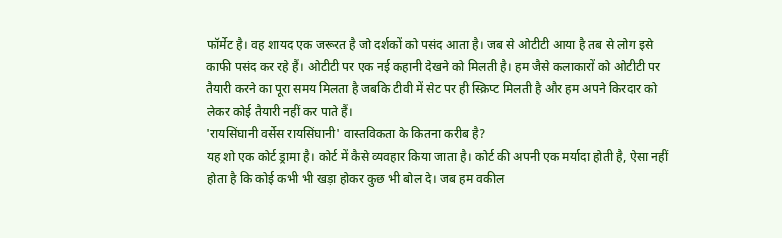फॉर्मेट है। वह शायद एक जरूरत है जो दर्शकों को पसंद आता है। जब से ओटीटी आया है तब से लोग इसे काफी पसंद कर रहे हैं। ओटीटी पर एक नई कहानी देखने को मिलती है। हम जैसे कलाकारों को ओटीटी पर तैयारी करने का पूरा समय मिलता है जबकि टीवी में सेट पर ही स्क्रिप्ट मिलती है और हम अपने किरदार को लेकर कोई तैयारी नहीं कर पाते हैं।
'रायसिंघानी वर्सेस रायसिंघानी' वास्तविकता के कितना करीब है?
यह शो एक कोर्ट ड्रामा है। कोर्ट में कैसे व्यवहार किया जाता है। कोर्ट की अपनी एक मर्यादा होती है, ऐसा नहीं होता है कि कोई कभी भी खड़ा होकर कुछ भी बोल दे। जब हम वकील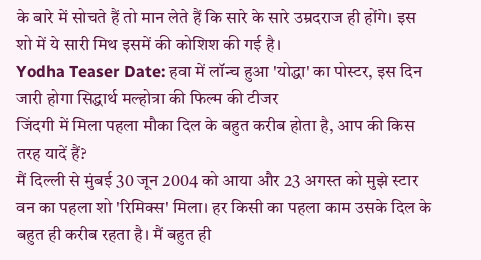के बारे में सोचते हैं तो मान लेते हैं कि सारे के सारे उम्रदराज ही होंगे। इस शो में ये सारी मिथ इसमें की कोशिश की गई है।
Yodha Teaser Date: हवा में लॉन्च हुआ 'योद्धा' का पोस्टर, इस दिन जारी होगा सिद्धार्थ मल्होत्रा की फिल्म की टीजर
जिंदगी में मिला पहला मौका दिल के बहुत करीब होता है, आप की किस तरह यादें हैं?
मैं दिल्ली से मुंबई 30 जून 2004 को आया और 23 अगस्त को मुझे स्टार वन का पहला शो 'रिमिक्स' मिला। हर किसी का पहला काम उसके दिल के बहुत ही करीब रहता है। मैं बहुत ही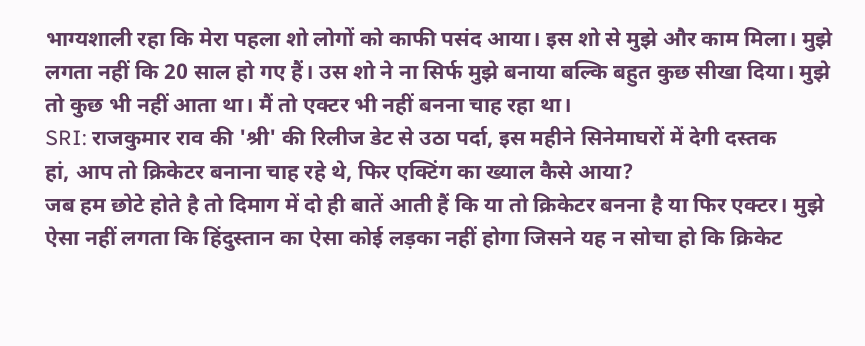भाग्यशाली रहा कि मेरा पहला शो लोगों को काफी पसंद आया। इस शो से मुझे और काम मिला। मुझे लगता नहीं कि 20 साल हो गए हैं। उस शो ने ना सिर्फ मुझे बनाया बल्कि बहुत कुछ सीखा दिया। मुझे तो कुछ भी नहीं आता था। मैं तो एक्टर भी नहीं बनना चाह रहा था।
SRI: राजकुमार राव की 'श्री' की रिलीज डेट से उठा पर्दा, इस महीने सिनेमाघरों में देगी दस्तक
हां, आप तो क्रिकेटर बनाना चाह रहे थे, फिर एक्टिंग का ख्याल कैसे आया?
जब हम छोटे होते है तो दिमाग में दो ही बातें आती हैं कि या तो क्रिकेटर बनना है या फिर एक्टर। मुझे ऐसा नहीं लगता कि हिंदुस्तान का ऐसा कोई लड़का नहीं होगा जिसने यह न सोचा हो कि क्रिकेट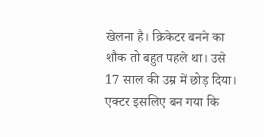खेलना है। क्रिकेटर बनने का शौक तो बहुत पहले था। उसे 17 साल की उम्र में छोड़ दिया। एक्टर इसलिए बन गया कि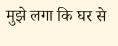मुझे लगा कि घर से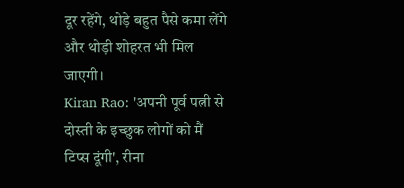दूर रहेंगे, थोड़े बहुत पैसे कमा लेंगे और थोड़ी शोहरत भी मिल जाएगी।
Kiran Rao: 'अपनी पूर्व पत्नी से दोस्ती के इच्छुक लोगों को मैं टिप्स दूंगी', रीना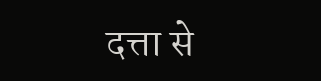दत्ता से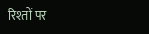रिश्तों पर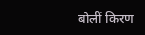बोलीं किरण